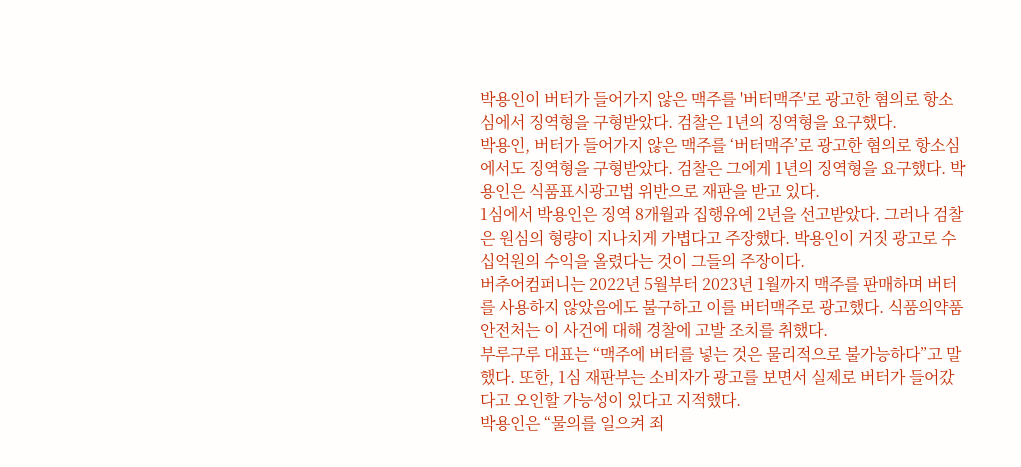박용인이 버터가 들어가지 않은 맥주를 '버터맥주'로 광고한 혐의로 항소심에서 징역형을 구형받았다. 검찰은 1년의 징역형을 요구했다.
박용인, 버터가 들어가지 않은 맥주를 ‘버터맥주’로 광고한 혐의로 항소심에서도 징역형을 구형받았다. 검찰은 그에게 1년의 징역형을 요구했다. 박용인은 식품표시광고법 위반으로 재판을 받고 있다.
1심에서 박용인은 징역 8개월과 집행유예 2년을 선고받았다. 그러나 검찰은 원심의 형량이 지나치게 가볍다고 주장했다. 박용인이 거짓 광고로 수십억원의 수익을 올렸다는 것이 그들의 주장이다.
버추어컴퍼니는 2022년 5월부터 2023년 1월까지 맥주를 판매하며 버터를 사용하지 않았음에도 불구하고 이를 버터맥주로 광고했다. 식품의약품안전처는 이 사건에 대해 경찰에 고발 조치를 취했다.
부루구루 대표는 “맥주에 버터를 넣는 것은 물리적으로 불가능하다”고 말했다. 또한, 1심 재판부는 소비자가 광고를 보면서 실제로 버터가 들어갔다고 오인할 가능성이 있다고 지적했다.
박용인은 “물의를 일으켜 죄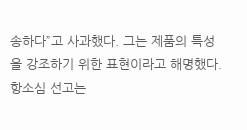송하다”고 사과했다. 그는 제품의 특성을 강조하기 위한 표현이라고 해명했다.
항소심 선고는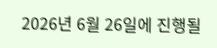2026년 6월 26일에 진행될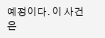예정이다. 이 사건은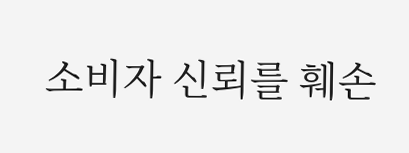소비자 신뢰를 훼손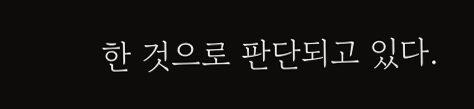한 것으로 판단되고 있다.